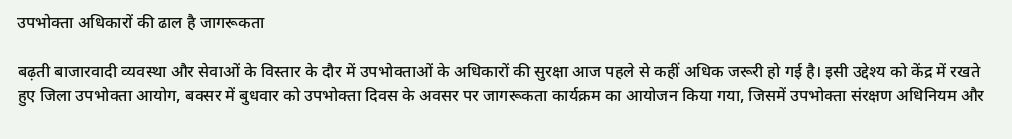उपभोक्ता अधिकारों की ढाल है जागरूकता

बढ़ती बाजारवादी व्यवस्था और सेवाओं के विस्तार के दौर में उपभोक्ताओं के अधिकारों की सुरक्षा आज पहले से कहीं अधिक जरूरी हो गई है। इसी उद्देश्य को केंद्र में रखते हुए जिला उपभोक्ता आयोग, बक्सर में बुधवार को उपभोक्ता दिवस के अवसर पर जागरूकता कार्यक्रम का आयोजन किया गया, जिसमें उपभोक्ता संरक्षण अधिनियम और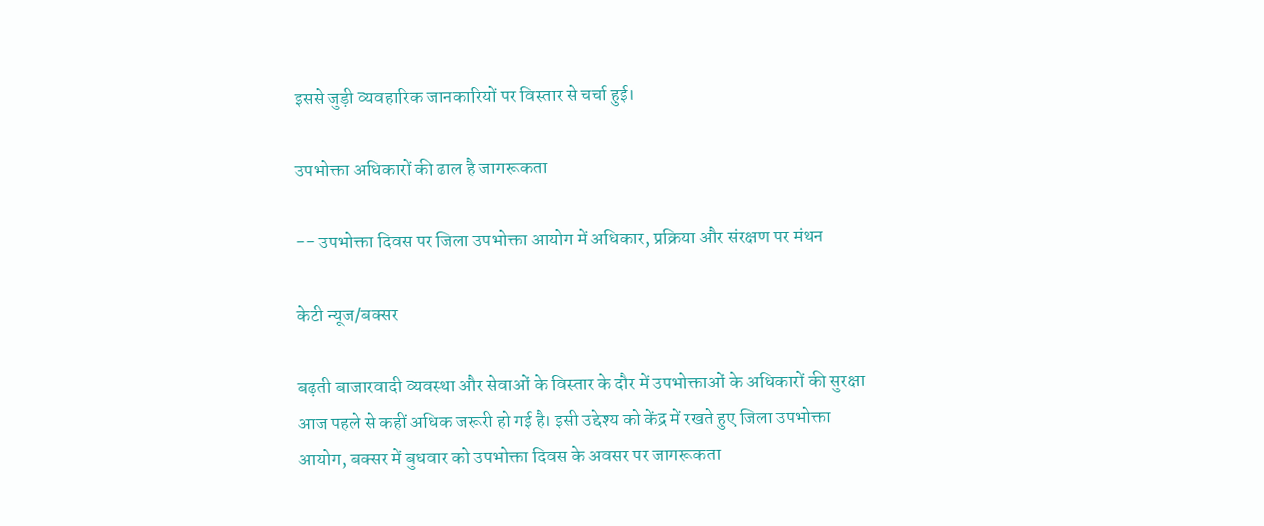इससे जुड़ी व्यवहारिक जानकारियों पर विस्तार से चर्चा हुई।

उपभोक्ता अधिकारों की ढाल है जागरूकता

-- उपभोक्ता दिवस पर जिला उपभोक्ता आयोग में अधिकार, प्रक्रिया और संरक्षण पर मंथन

केटी न्यूज/बक्सर

बढ़ती बाजारवादी व्यवस्था और सेवाओं के विस्तार के दौर में उपभोक्ताओं के अधिकारों की सुरक्षा आज पहले से कहीं अधिक जरूरी हो गई है। इसी उद्देश्य को केंद्र में रखते हुए जिला उपभोक्ता आयोग, बक्सर में बुधवार को उपभोक्ता दिवस के अवसर पर जागरूकता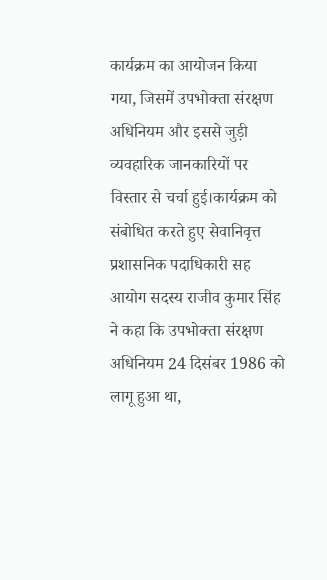कार्यक्रम का आयोजन किया गया, जिसमें उपभोक्ता संरक्षण अधिनियम और इससे जुड़ी व्यवहारिक जानकारियों पर विस्तार से चर्चा हुई।कार्यक्रम को संबोधित करते हुए सेवानिवृत्त प्रशासनिक पदाधिकारी सह आयोग सदस्य राजीव कुमार सिंह ने कहा कि उपभोक्ता संरक्षण अधिनियम 24 दिसंबर 1986 को लागू हुआ था,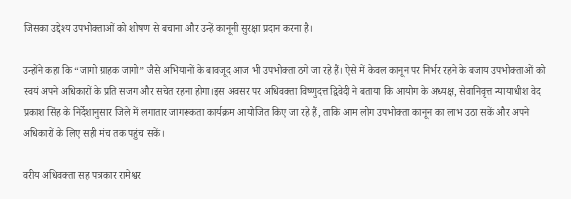जिसका उद्देश्य उपभोक्ताओं को शोषण से बचाना और उन्हें कानूनी सुरक्षा प्रदान करना है।

उन्होंने कहा कि “जागो ग्राहक जागो” जैसे अभियानों के बावजूद आज भी उपभोक्ता ठगे जा रहे हैं। ऐसे में केवल कानून पर निर्भर रहने के बजाय उपभोक्ताओं को स्वयं अपने अधिकारों के प्रति सजग और सचेत रहना होगा।इस अवसर पर अधिवक्ता विष्णुदत्त द्विवेदी ने बताया कि आयोग के अध्यक्ष, सेवानिवृत्त न्यायाधीश वेद प्रकाश सिंह के निर्देशानुसार जिले में लगातार जागरूकता कार्यक्रम आयोजित किए जा रहे हैं, ताकि आम लोग उपभोक्ता कानून का लाभ उठा सकें और अपने अधिकारों के लिए सही मंच तक पहुंच सकें।

वरीय अधिवक्ता सह पत्रकार रामेश्वर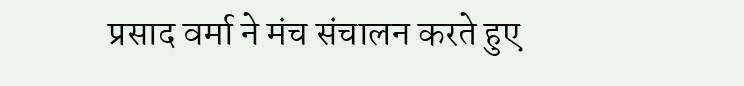प्रसाद वर्मा ने मंच संचालन करते हुए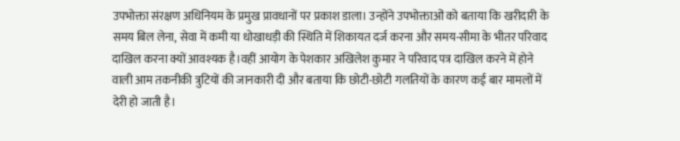उपभोक्ता संरक्षण अधिनियम के प्रमुख प्रावधानों पर प्रकाश डाला। उन्होंने उपभोक्ताओं को बताया कि खरीदारी के समय बिल लेना, सेवा में कमी या धोखाधड़ी की स्थिति में शिकायत दर्ज करना और समय-सीमा के भीतर परिवाद दाखिल करना क्यों आवश्यक है।वहीं आयोग के पेशकार अखिलेश कुमार ने परिवाद पत्र दाखिल करने में होने वाली आम तकनीकी त्रुटियों की जानकारी दी और बताया कि छोटी-छोटी गलतियों के कारण कई बार मामलों में देरी हो जाती है।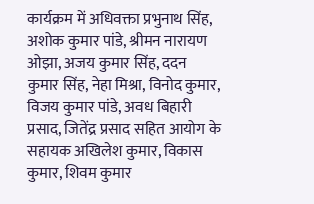कार्यक्रम में अधिवक्ता प्रभुनाथ सिंह, अशोक कुमार पांडे, श्रीमन नारायण ओझा, अजय कुमार सिंह, ददन कुमार सिंह, नेहा मिश्रा, विनोद कुमार, विजय कुमार पांडे, अवध बिहारी प्रसाद, जितेंद्र प्रसाद सहित आयोग के सहायक अखिलेश कुमार, विकास कुमार, शिवम कुमार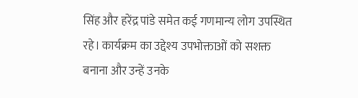सिंह और हरेंद्र पांडे समेत कई गणमान्य लोग उपस्थित रहे। कार्यक्रम का उद्देश्य उपभोक्ताओं को सशक्त बनाना और उन्हें उनके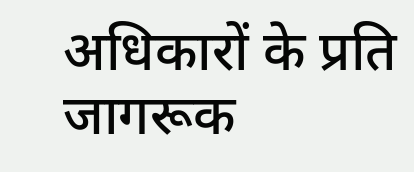अधिकारों के प्रति जागरूक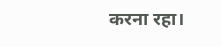करना रहा।